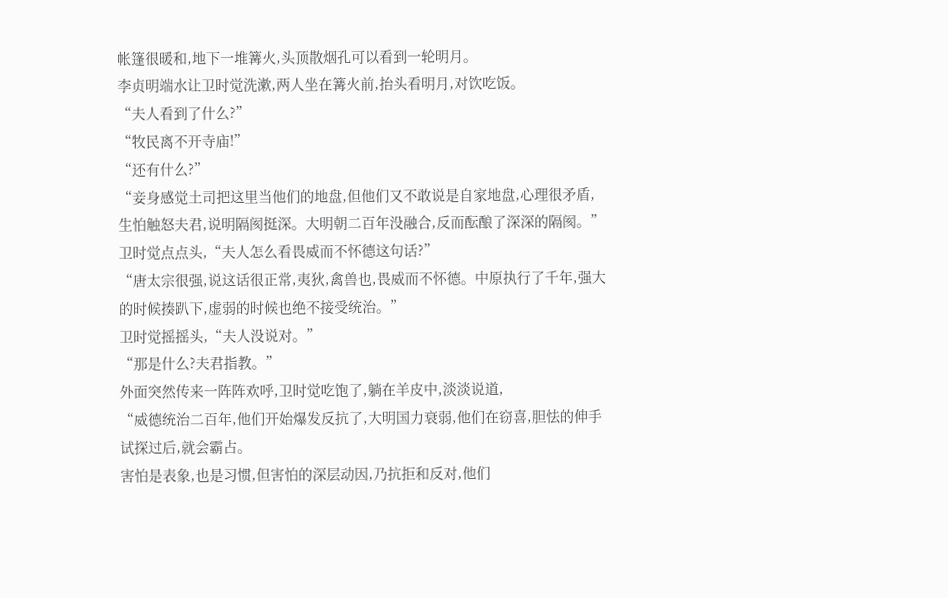帐篷很暖和,地下一堆篝火,头顶散烟孔可以看到一轮明月。
李贞明端水让卫时觉洗漱,两人坐在篝火前,抬头看明月,对饮吃饭。
“夫人看到了什么?”
“牧民离不开寺庙!”
“还有什么?”
“妾身感觉土司把这里当他们的地盘,但他们又不敢说是自家地盘,心理很矛盾,生怕触怒夫君,说明隔阂挺深。大明朝二百年没融合,反而酝酿了深深的隔阂。”
卫时觉点点头,“夫人怎么看畏威而不怀德这句话?”
“唐太宗很强,说这话很正常,夷狄,禽兽也,畏威而不怀德。中原执行了千年,强大的时候揍趴下,虚弱的时候也绝不接受统治。”
卫时觉摇摇头,“夫人没说对。”
“那是什么?夫君指教。”
外面突然传来一阵阵欢呼,卫时觉吃饱了,躺在羊皮中,淡淡说道,
“威德统治二百年,他们开始爆发反抗了,大明国力衰弱,他们在窃喜,胆怯的伸手试探过后,就会霸占。
害怕是表象,也是习惯,但害怕的深层动因,乃抗拒和反对,他们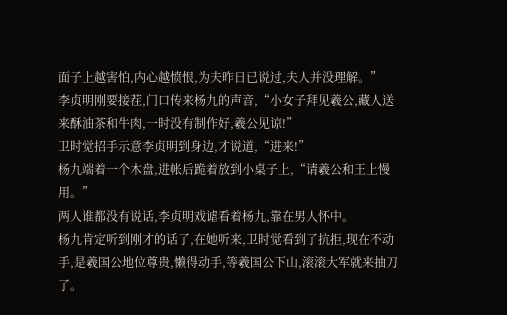面子上越害怕,内心越愤恨,为夫昨日已说过,夫人并没理解。”
李贞明刚要接茬,门口传来杨九的声音,“小女子拜见羲公,藏人送来酥油茶和牛肉,一时没有制作好,羲公见谅!”
卫时觉招手示意李贞明到身边,才说道,“进来!”
杨九端着一个木盘,进帐后跪着放到小桌子上,“请羲公和王上慢用。”
两人谁都没有说话,李贞明戏谑看着杨九,靠在男人怀中。
杨九肯定听到刚才的话了,在她听来,卫时觉看到了抗拒,现在不动手,是羲国公地位尊贵,懒得动手,等羲国公下山,滚滚大军就来抽刀了。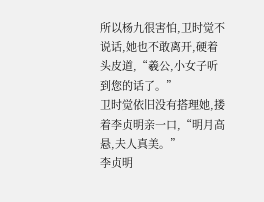所以杨九很害怕,卫时觉不说话,她也不敢离开,硬着头皮道,“羲公,小女子听到您的话了。”
卫时觉依旧没有搭理她,搂着李贞明亲一口,“明月高悬,夫人真美。”
李贞明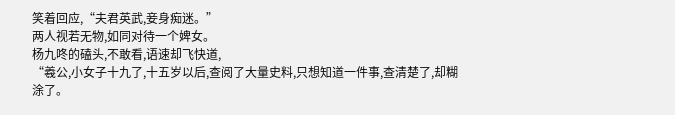笑着回应,“夫君英武,妾身痴迷。”
两人视若无物,如同对待一个婢女。
杨九咚的磕头,不敢看,语速却飞快道,
“羲公,小女子十九了,十五岁以后,查阅了大量史料,只想知道一件事,查清楚了,却糊涂了。